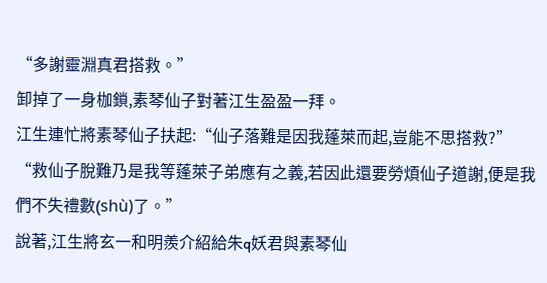“多謝靈淵真君搭救。”
卸掉了一身枷鎖,素琴仙子對著江生盈盈一拜。
江生連忙將素琴仙子扶起:“仙子落難是因我蓬萊而起,豈能不思搭救?”
“救仙子脫難乃是我等蓬萊子弟應有之義,若因此還要勞煩仙子道謝,便是我們不失禮數(shù)了。”
說著,江生將玄一和明羨介紹給朱q妖君與素琴仙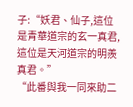子:“妖君、仙子,這位是青華道宗的玄一真君,這位是天河道宗的明羨真君。”
“此番與我一同來助二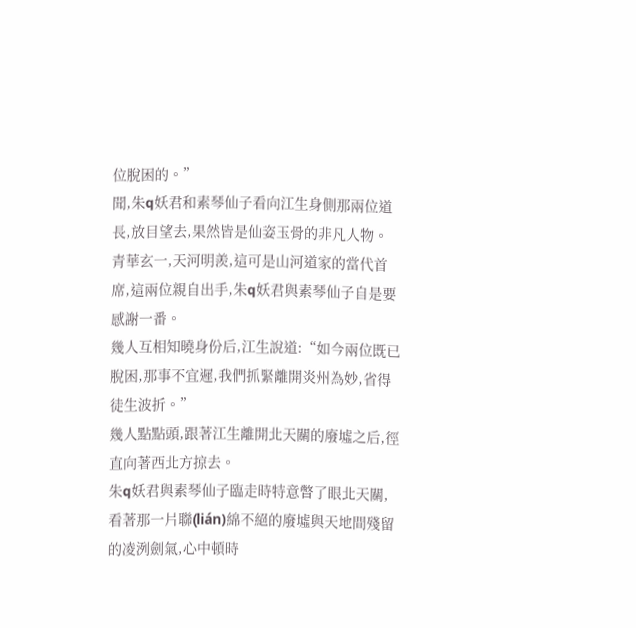位脫困的。”
聞,朱q妖君和素琴仙子看向江生身側那兩位道長,放目望去,果然皆是仙姿玉骨的非凡人物。
青華玄一,天河明羨,這可是山河道家的當代首席,這兩位親自出手,朱q妖君與素琴仙子自是要感謝一番。
幾人互相知曉身份后,江生說道:“如今兩位既已脫困,那事不宜遲,我們抓緊離開炎州為妙,省得徒生波折。”
幾人點點頭,跟著江生離開北天關的廢墟之后,徑直向著西北方掠去。
朱q妖君與素琴仙子臨走時特意瞥了眼北天關,看著那一片聯(lián)綿不絕的廢墟與天地間殘留的凌洌劍氣,心中頓時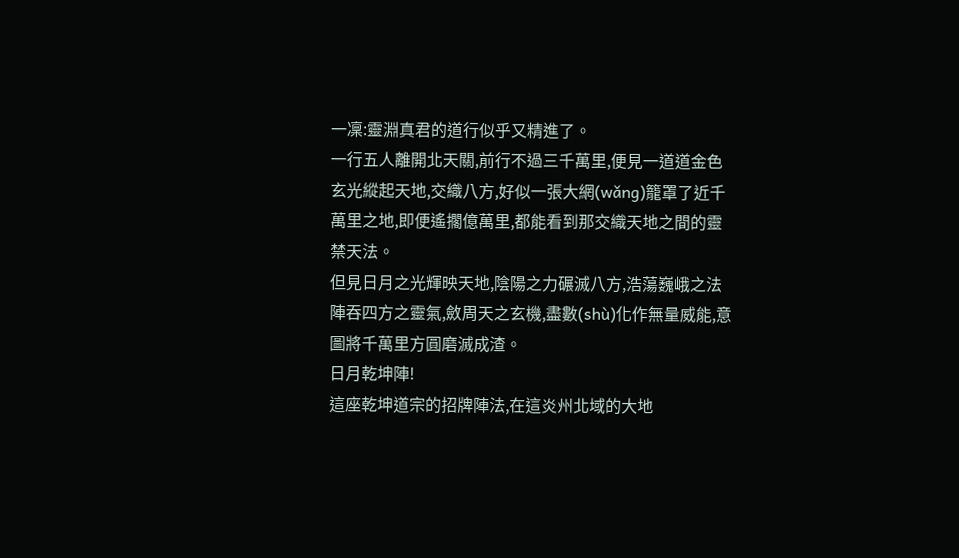一凜:靈淵真君的道行似乎又精進了。
一行五人離開北天關,前行不過三千萬里,便見一道道金色玄光縱起天地,交織八方,好似一張大網(wǎng)籠罩了近千萬里之地,即便遙擱億萬里,都能看到那交織天地之間的靈禁天法。
但見日月之光輝映天地,陰陽之力碾滅八方,浩蕩巍峨之法陣吞四方之靈氣,斂周天之玄機,盡數(shù)化作無量威能,意圖將千萬里方圓磨滅成渣。
日月乾坤陣!
這座乾坤道宗的招牌陣法,在這炎州北域的大地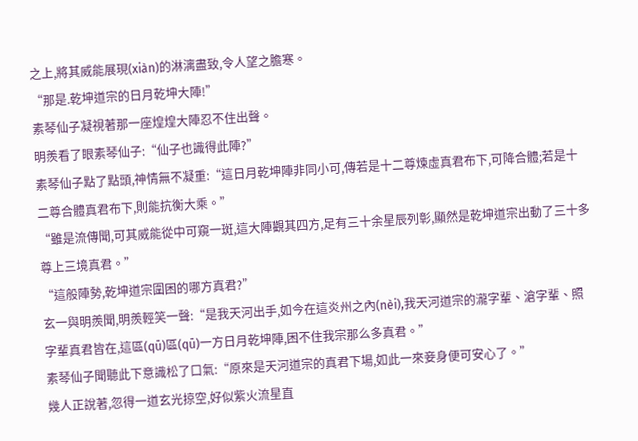之上,將其威能展現(xiàn)的淋漓盡致,令人望之膽寒。
“那是.乾坤道宗的日月乾坤大陣!”
素琴仙子凝視著那一座煌煌大陣忍不住出聲。
明羨看了眼素琴仙子:“仙子也識得此陣?”
素琴仙子點了點頭,神情無不凝重:“這日月乾坤陣非同小可,傳若是十二尊煉虛真君布下,可降合體;若是十二尊合體真君布下,則能抗衡大乘。”
“雖是流傳聞,可其威能從中可窺一斑,這大陣觀其四方,足有三十余星辰列彰,顯然是乾坤道宗出動了三十多尊上三境真君。”
“這般陣勢,乾坤道宗圍困的哪方真君?”
玄一與明羨聞,明羨輕笑一聲:“是我天河出手,如今在這炎州之內(nèi),我天河道宗的瀧字輩、滄字輩、照字輩真君皆在,這區(qū)區(qū)一方日月乾坤陣,困不住我宗那么多真君。”
素琴仙子聞聽此下意識松了口氣:“原來是天河道宗的真君下場,如此一來妾身便可安心了。”
幾人正說著,忽得一道玄光掠空,好似紫火流星直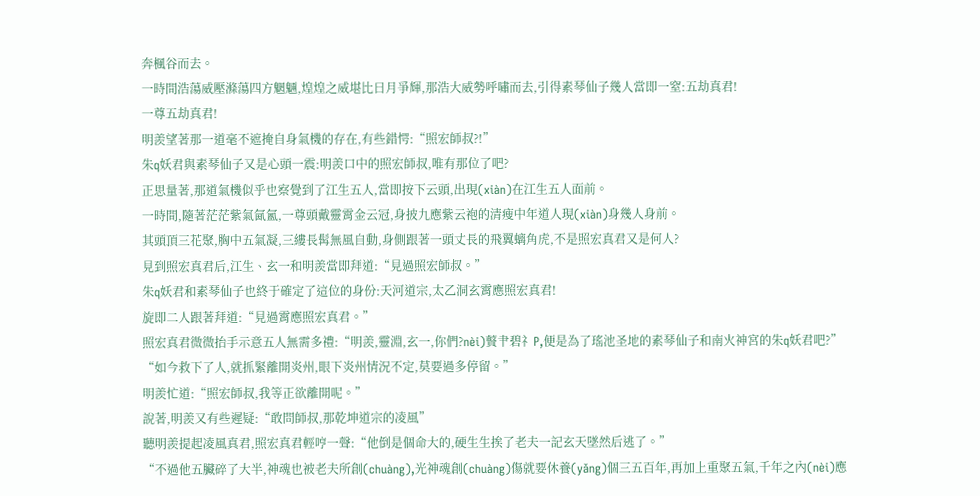奔楓谷而去。
一時間浩蕩威壓滌蕩四方魍魎,煌煌之威堪比日月爭輝,那浩大威勢呼嘯而去,引得素琴仙子幾人當即一窒:五劫真君!
一尊五劫真君!
明羨望著那一道毫不遮掩自身氣機的存在,有些錯愕:“照宏師叔?!”
朱q妖君與素琴仙子又是心頭一震:明羨口中的照宏師叔,唯有那位了吧?
正思量著,那道氣機似乎也察覺到了江生五人,當即按下云頭,出現(xiàn)在江生五人面前。
一時間,隨著茫茫紫氣氤氳,一尊頭戴靈霄金云冠,身披九應紫云袍的清瘦中年道人現(xiàn)身幾人身前。
其頭頂三花聚,胸中五氣凝,三縷長髯無風自動,身側跟著一頭丈長的飛翼螭角虎,不是照宏真君又是何人?
見到照宏真君后,江生、玄一和明羨當即拜道:“見過照宏師叔。”
朱q妖君和素琴仙子也終于確定了這位的身份:天河道宗,太乙洞玄霄應照宏真君!
旋即二人跟著拜道:“見過霄應照宏真君。”
照宏真君微微抬手示意五人無需多禮:“明羨,靈淵,玄一,你們?nèi)藖肀碧礻P,便是為了瑤池圣地的素琴仙子和南火神宮的朱q妖君吧?”
“如今救下了人,就抓緊離開炎州,眼下炎州情況不定,莫要過多停留。”
明羨忙道:“照宏師叔,我等正欲離開呢。”
說著,明羨又有些遲疑:“敢問師叔,那乾坤道宗的凌風”
聽明羨提起凌風真君,照宏真君輕哼一聲:“他倒是個命大的,硬生生挨了老夫一記玄天墜然后逃了。”
“不過他五臟碎了大半,神魂也被老夫所創(chuàng),光神魂創(chuàng)傷就要休養(yǎng)個三五百年,再加上重聚五氣,千年之內(nèi)應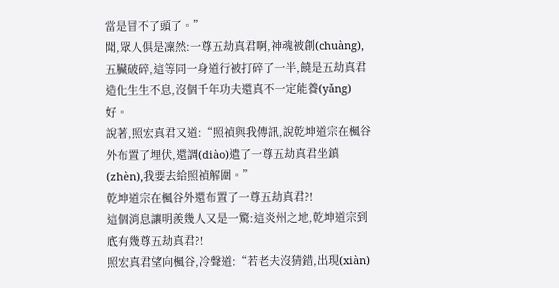當是冒不了頭了。”
聞,眾人俱是凜然:一尊五劫真君啊,神魂被創(chuàng),五臟破碎,這等同一身道行被打碎了一半,饒是五劫真君造化生生不息,沒個千年功夫還真不一定能養(yǎng)好。
說著,照宏真君又道:“照禎與我傳訊,說乾坤道宗在楓谷外布置了埋伏,還調(diào)遣了一尊五劫真君坐鎮(zhèn),我要去給照禎解圍。”
乾坤道宗在楓谷外還布置了一尊五劫真君?!
這個消息讓明羨幾人又是一驚:這炎州之地,乾坤道宗到底有幾尊五劫真君?!
照宏真君望向楓谷,冷聲道:“若老夫沒猜錯,出現(xiàn)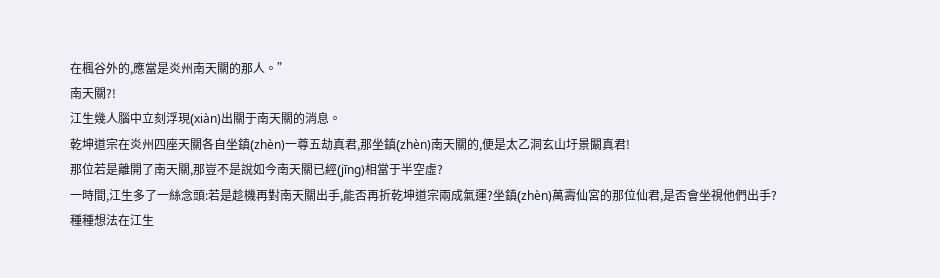在楓谷外的,應當是炎州南天關的那人。”
南天關?!
江生幾人腦中立刻浮現(xiàn)出關于南天關的消息。
乾坤道宗在炎州四座天關各自坐鎮(zhèn)一尊五劫真君,那坐鎮(zhèn)南天關的,便是太乙洞玄山圩景闞真君!
那位若是離開了南天關,那豈不是說如今南天關已經(jīng)相當于半空虛?
一時間,江生多了一絲念頭:若是趁機再對南天關出手,能否再折乾坤道宗兩成氣運?坐鎮(zhèn)萬壽仙宮的那位仙君,是否會坐視他們出手?
種種想法在江生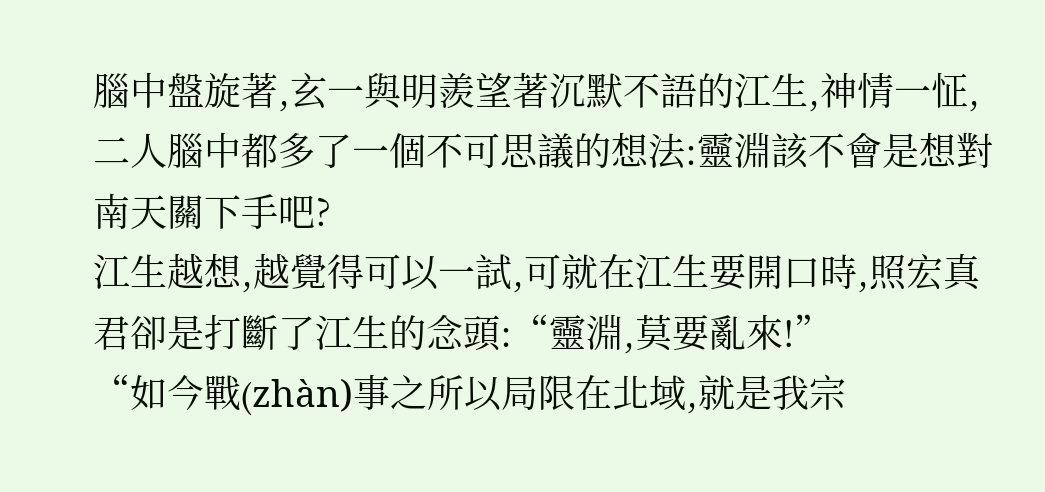腦中盤旋著,玄一與明羨望著沉默不語的江生,神情一怔,二人腦中都多了一個不可思議的想法:靈淵該不會是想對南天關下手吧?
江生越想,越覺得可以一試,可就在江生要開口時,照宏真君卻是打斷了江生的念頭:“靈淵,莫要亂來!”
“如今戰(zhàn)事之所以局限在北域,就是我宗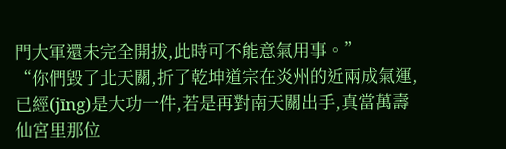門大軍還未完全開拔,此時可不能意氣用事。”
“你們毀了北天關,折了乾坤道宗在炎州的近兩成氣運,已經(jīng)是大功一件,若是再對南天關出手,真當萬壽仙宮里那位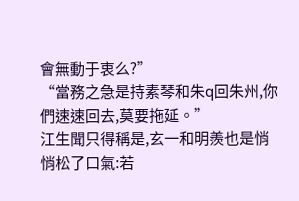會無動于衷么?”
“當務之急是持素琴和朱q回朱州,你們速速回去,莫要拖延。”
江生聞只得稱是,玄一和明羨也是悄悄松了口氣:若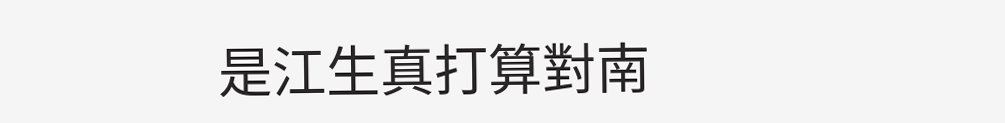是江生真打算對南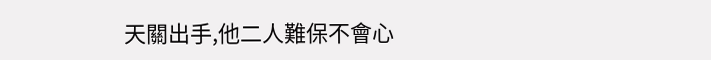天關出手,他二人難保不會心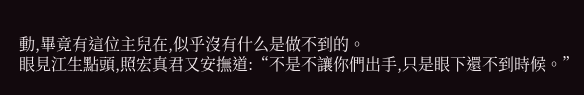動,畢竟有這位主兒在,似乎沒有什么是做不到的。
眼見江生點頭,照宏真君又安撫道:“不是不讓你們出手,只是眼下還不到時候。”